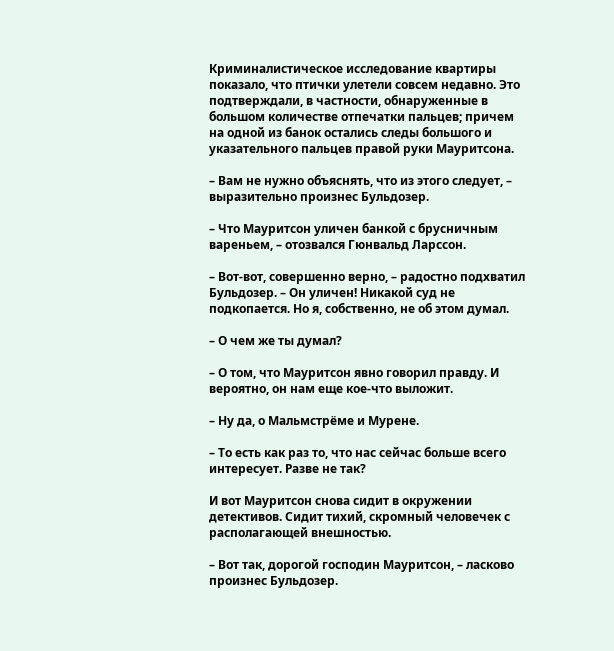Криминалистическое исследование квартиры показало, что птички улетели совсем недавно. Это подтверждали, в частности, обнаруженные в большом количестве отпечатки пальцев; причем на одной из банок остались следы большого и указательного пальцев правой руки Мауритсона.

– Вам не нужно объяснять, что из этого следует, – выразительно произнес Бульдозер.

– Что Мауритсон уличен банкой с брусничным вареньем, – отозвался Гюнвальд Ларссон.

– Вот-вот, совершенно верно, – радостно подхватил Бульдозер. – Он уличен! Никакой суд не подкопается. Но я, собственно, не об этом думал.

– О чем же ты думал?

– О том, что Мауритсон явно говорил правду. И вероятно, он нам еще кое-что выложит.

– Ну да, о Мальмстрёме и Мурене.

– То есть как раз то, что нас сейчас больше всего интересует. Разве не так?

И вот Мауритсон снова сидит в окружении детективов. Сидит тихий, скромный человечек с располагающей внешностью.

– Вот так, дорогой господин Мауритсон, – ласково произнес Бульдозер.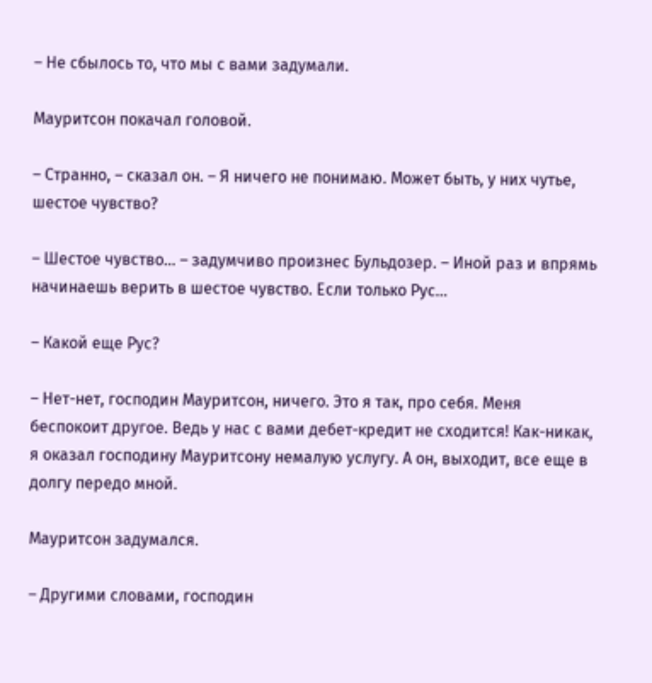– Не сбылось то, что мы с вами задумали.

Мауритсон покачал головой.

– Странно, – сказал он. – Я ничего не понимаю. Может быть, у них чутье, шестое чувство?

– Шестое чувство… – задумчиво произнес Бульдозер. – Иной раз и впрямь начинаешь верить в шестое чувство. Если только Рус…

– Какой еще Рус?

– Нет-нет, господин Мауритсон, ничего. Это я так, про себя. Меня беспокоит другое. Ведь у нас с вами дебет-кредит не сходится! Как-никак, я оказал господину Мауритсону немалую услугу. А он, выходит, все еще в долгу передо мной.

Мауритсон задумался.

– Другими словами, господин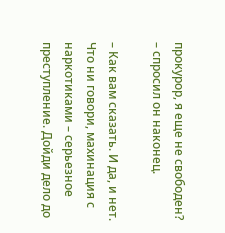прокурор, я еще не свободен? – спросил он наконец.

– Как вам сказать. И да, и нет. Что ни говори, махинация с наркотиками – серьезное преступление. Дойди дело до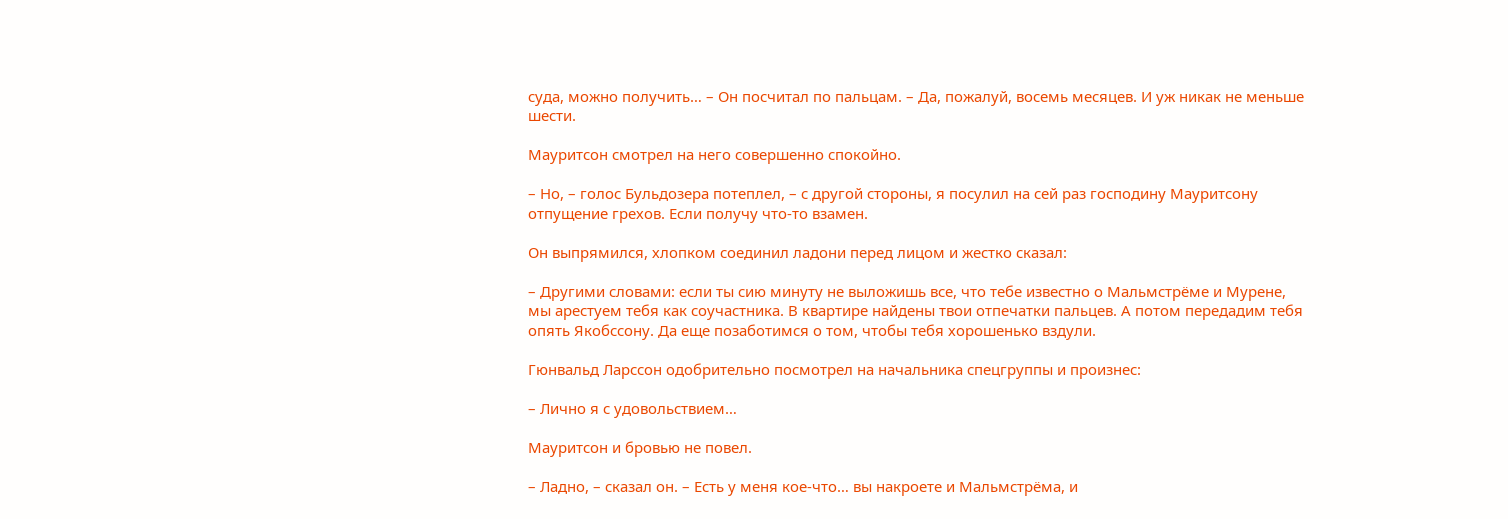суда, можно получить… – Он посчитал по пальцам. – Да, пожалуй, восемь месяцев. И уж никак не меньше шести.

Мауритсон смотрел на него совершенно спокойно.

– Но, – голос Бульдозера потеплел, – с другой стороны, я посулил на сей раз господину Мауритсону отпущение грехов. Если получу что-то взамен.

Он выпрямился, хлопком соединил ладони перед лицом и жестко сказал:

– Другими словами: если ты сию минуту не выложишь все, что тебе известно о Мальмстрёме и Мурене, мы арестуем тебя как соучастника. В квартире найдены твои отпечатки пальцев. А потом передадим тебя опять Якобссону. Да еще позаботимся о том, чтобы тебя хорошенько вздули.

Гюнвальд Ларссон одобрительно посмотрел на начальника спецгруппы и произнес:

– Лично я с удовольствием…

Мауритсон и бровью не повел.

– Ладно, – сказал он. – Есть у меня кое-что… вы накроете и Мальмстрёма, и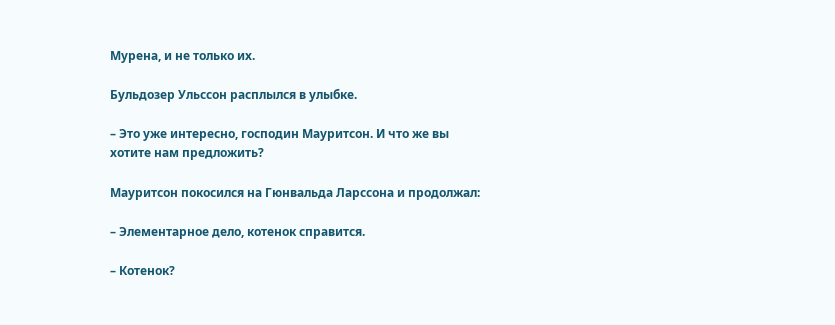Мурена, и не только их.

Бульдозер Ульссон расплылся в улыбке.

– Это уже интересно, господин Мауритсон. И что же вы хотите нам предложить?

Мауритсон покосился на Гюнвальда Ларссона и продолжал:

– Элементарное дело, котенок справится.

– Котенок?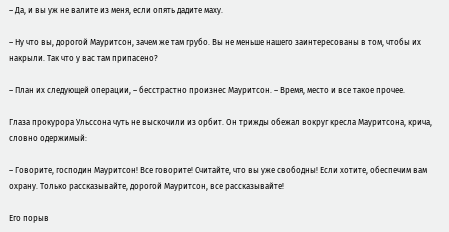– Да, и вы уж не валите из меня, если опять дадите маху.

– Ну что вы, дорогой Мауритсон, зачем же там грубо. Вы не меньше нашего заинтересованы в том, чтобы их накрыли. Так что у вас там припасено?

– План их следующей операции, – бесстрастно произнес Мауритсон. – Время, место и все такое прочее.

Глаза прокурора Ульссона чуть не выскочили из орбит. Он трижды обежал вокруг кресла Мауритсона, крича, словно одержимый:

– Говорите, господин Мауритсон! Все говорите! Считайте, что вы уже свободны! Если хотите, обеспечим вам охрану. Только рассказывайте, дорогой Мауритсон, все рассказывайте!

Его порыв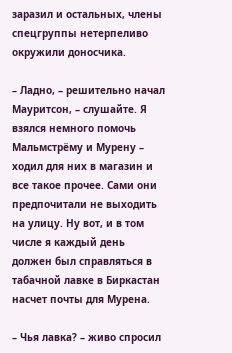заразил и остальных, члены спецгруппы нетерпеливо окружили доносчика.

– Ладно, – решительно начал Мауритсон, – слушайте. Я взялся немного помочь Мальмстрёму и Мурену – ходил для них в магазин и все такое прочее. Сами они предпочитали не выходить на улицу. Ну вот, и в том числе я каждый день должен был справляться в табачной лавке в Биркастан насчет почты для Мурена.

– Чья лавка? – живо спросил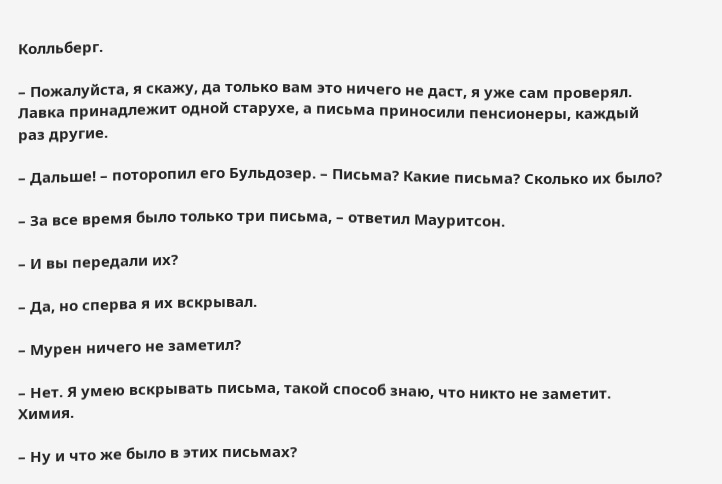Колльберг.

– Пожалуйста, я скажу, да только вам это ничего не даст, я уже сам проверял. Лавка принадлежит одной старухе, а письма приносили пенсионеры, каждый раз другие.

– Дальше! – поторопил его Бульдозер. – Письма? Какие письма? Сколько их было?

– За все время было только три письма, – ответил Мауритсон.

– И вы передали их?

– Да, но сперва я их вскрывал.

– Мурен ничего не заметил?

– Нет. Я умею вскрывать письма, такой способ знаю, что никто не заметит. Химия.

– Ну и что же было в этих письмах?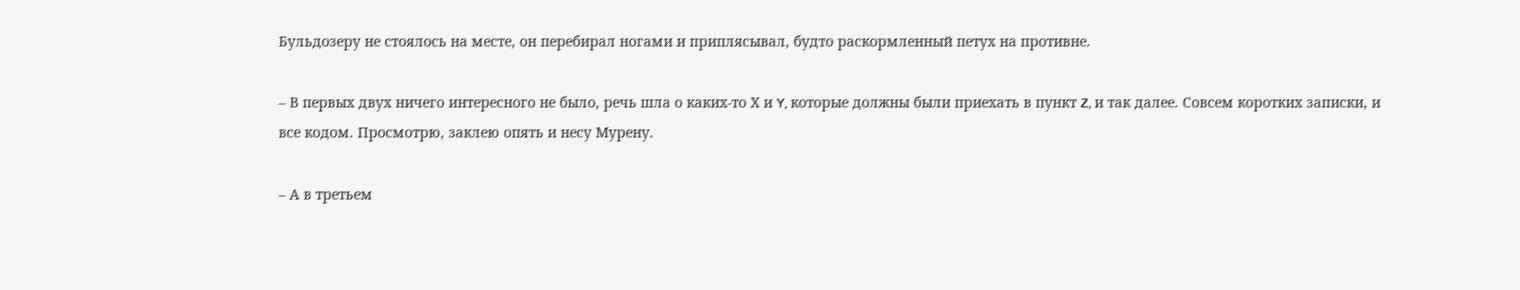Бульдозеру не стоялось на месте, он перебирал ногами и приплясывал, будто раскормленный петух на противне.

– В первых двух ничего интересного не было, речь шла о каких-то Х и Y, которые должны были приехать в пункт Z, и так далее. Совсем коротких записки, и все кодом. Просмотрю, заклею опять и несу Мурену.

– А в третьем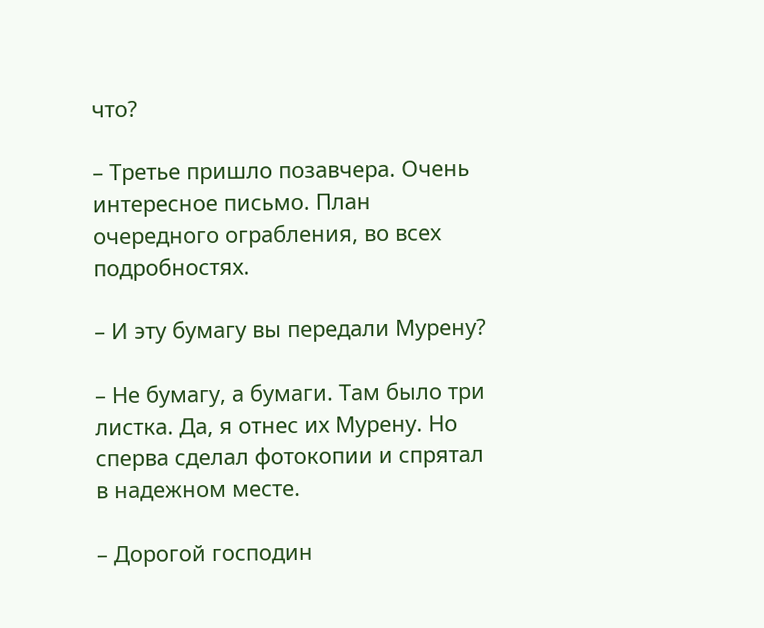что?

– Третье пришло позавчера. Очень интересное письмо. План очередного ограбления, во всех подробностях.

– И эту бумагу вы передали Мурену?

– Не бумагу, а бумаги. Там было три листка. Да, я отнес их Мурену. Но сперва сделал фотокопии и спрятал в надежном месте.

– Дорогой господин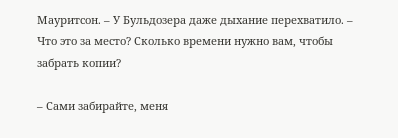Мауритсон. – У Бульдозера даже дыхание перехватило. – Что это за место? Сколько времени нужно вам, чтобы забрать копии?

– Сами забирайте, меня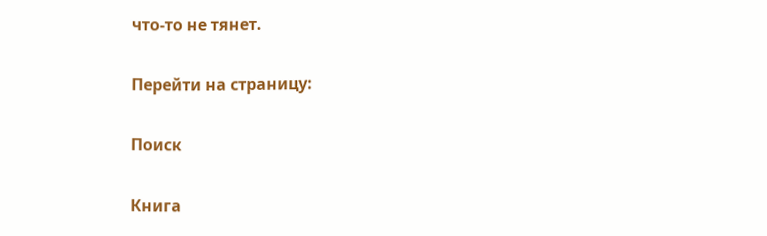что-то не тянет.

Перейти на страницу:

Поиск

Книга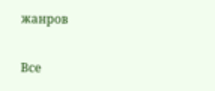жанров

Все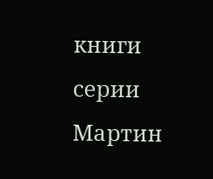книги серии Мартин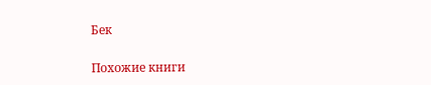Бек

Похожие книги